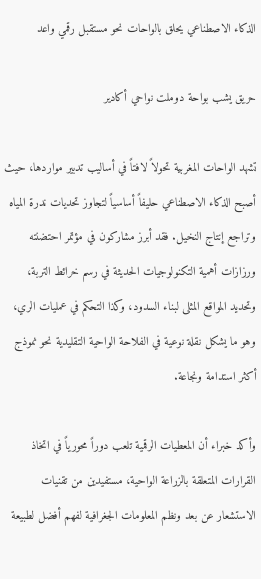الذكاء الاصطناعي يحلق بالواحات نحو مستقبل رقمي واعد

حريق يشب بواحة دوملت نواحي أكادير

تشهد الواحات المغربية تحولاً لافتاً في أساليب تدبير مواردها، حيث أصبح الذكاء الاصطناعي حليفاً أساسياً لتجاوز تحديات ندرة المياه وتراجع إنتاج النخيل. فقد أبرز مشاركون في مؤتمر احتضنته ورزازات أهمية التكنولوجيات الحديثة في رسم خرائط التربة، وتحديد المواقع المثلى لبناء السدود، وكذا التحكم في عمليات الري، وهو ما يشكل نقلة نوعية في الفلاحة الواحية التقليدية نحو نموذج أكثر استدامة ونجاعة.

وأكد خبراء أن المعطيات الرقمية تلعب دوراً محورياً في اتخاذ القرارات المتعلقة بالزراعة الواحية، مستفيدين من تقنيات الاستشعار عن بعد ونظم المعلومات الجغرافية لفهم أفضل لطبيعة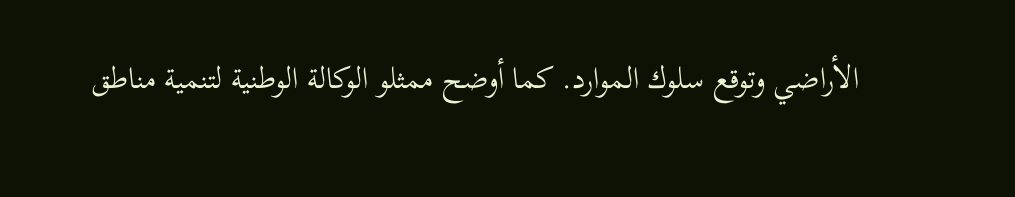الأراضي وتوقع سلوك الموارد. كما أوضح ممثلو الوكالة الوطنية لتنمية مناطق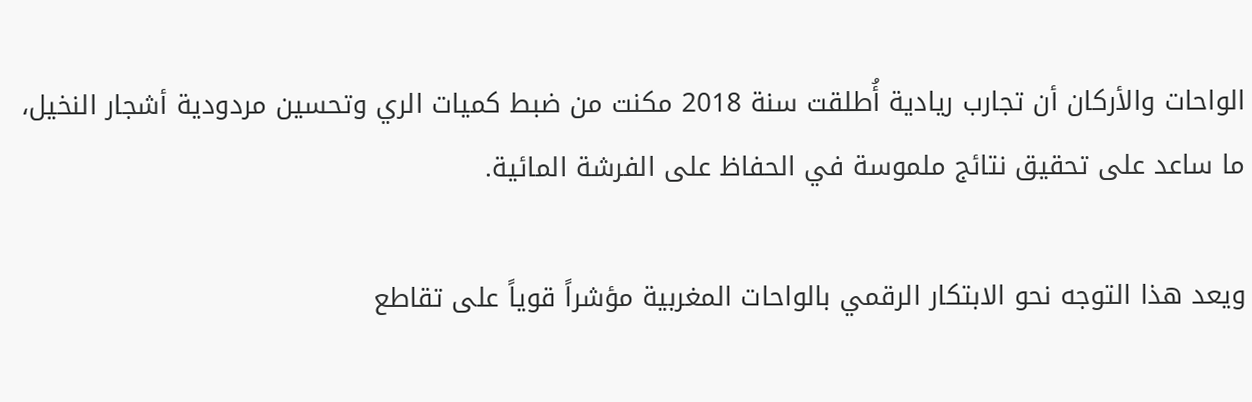الواحات والأركان أن تجارب ريادية أُطلقت سنة 2018 مكنت من ضبط كميات الري وتحسين مردودية أشجار النخيل، ما ساعد على تحقيق نتائج ملموسة في الحفاظ على الفرشة المائية.

ويعد هذا التوجه نحو الابتكار الرقمي بالواحات المغربية مؤشراً قوياً على تقاطع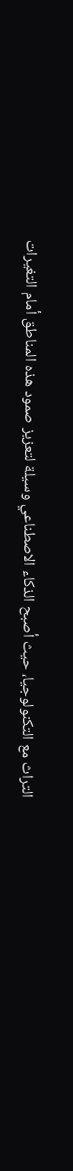التراث مع التكنولوجيا، حيث أصبح الذكاء الاصطناعي وسيلة لتعزيز صمود هذه المناطق أمام التغيرات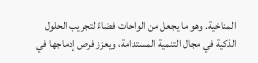المناخية. وهو ما يجعل من الواحات فضاءً لتجريب الحلول الذكية في مجال التنمية المستدامة، ويعزز فرص إدماجها في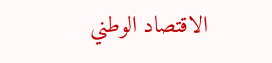الاقتصاد الوطني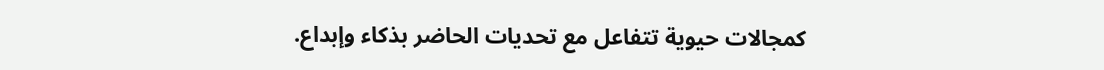كمجالات حيوية تتفاعل مع تحديات الحاضر بذكاء وإبداع.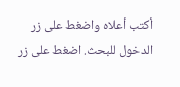أكتب أعلاه واضغط على زر الدخول للبحث. اضغط على زر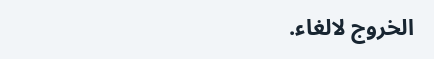الخروج لالغاء.